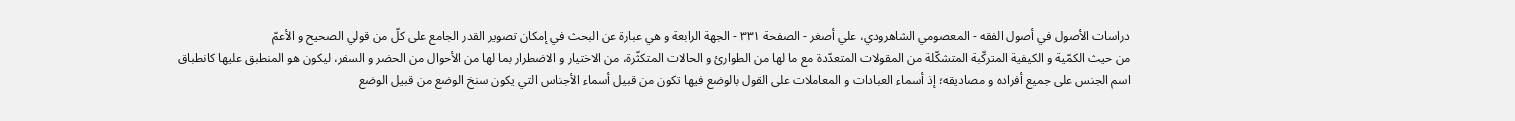دراسات الأصول في أصول الفقه - المعصومي الشاهرودي، علي أصغر - الصفحة ٣٣١ - الجهة الرابعة و هي عبارة عن البحث في إمكان تصوير القدر الجامع على كلّ من قولي الصحيح و الأعمّ
من حيث الكمّية و الكيفية المتركّبة المتشكّلة من المقولات المتعدّدة مع ما لها من الطوارئ و الحالات المتكثّرة، من الاختيار و الاضطرار بما لها من الأحوال من الحضر و السفر، ليكون هو المنطبق عليها كانطباق اسم الجنس على جميع أفراده و مصاديقه؛ إذ أسماء العبادات و المعاملات على القول بالوضع فيها تكون من قبيل أسماء الأجناس التي يكون سنخ الوضع من قبيل الوضع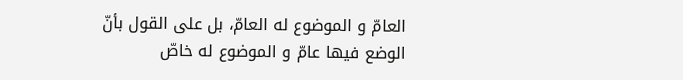العامّ و الموضوع له العامّ، بل على القول بأنّ الوضع فيها عامّ و الموضوع له خاصّ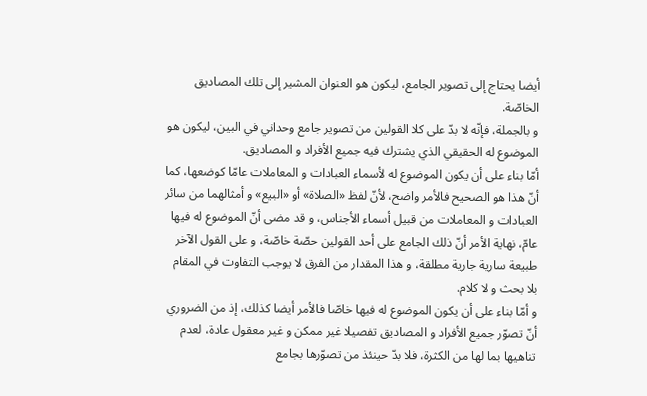أيضا يحتاج إلى تصوير الجامع، ليكون هو العنوان المشير إلى تلك المصاديق الخاصّة.
و بالجملة، فإنّه لا بدّ على كلا القولين من تصوير جامع وحداني في البين، ليكون هو الموضوع له الحقيقي الذي يشترك فيه جميع الأفراد و المصاديق.
أمّا بناء على أن يكون الموضوع له لأسماء العبادات و المعاملات عامّا كوضعها، كما أنّ هذا هو الصحيح فالأمر واضح، لأنّ لفظ «الصلاة» أو «البيع» و أمثالهما من سائر العبادات و المعاملات من قبيل أسماء الأجناس، و قد مضى أنّ الموضوع له فيها عامّ، نهاية الأمر أنّ ذلك الجامع على أحد القولين حصّة خاصّة، و على القول الآخر طبيعة سارية جارية مطلقة، و هذا المقدار من الفرق لا يوجب التفاوت في المقام بلا بحث و لا كلام.
و أمّا بناء على أن يكون الموضوع له فيها خاصّا فالأمر أيضا كذلك، إذ من الضروري أنّ تصوّر جميع الأفراد و المصاديق تفصيلا غير ممكن و غير معقول عادة، لعدم تناهيها بما لها من الكثرة، فلا بدّ حينئذ من تصوّرها بجامع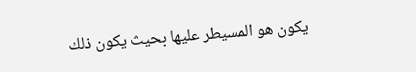يكون هو المسيطر عليها بحيث يكون ذلك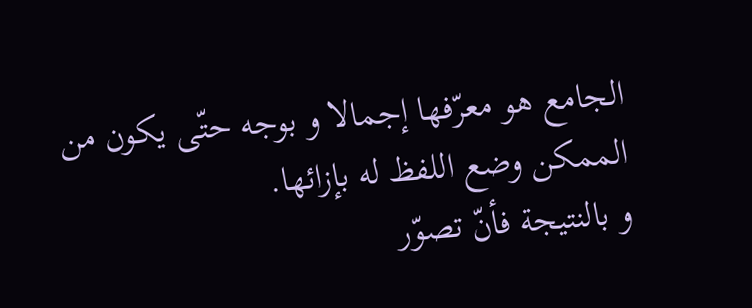الجامع هو معرّفها إجمالا و بوجه حتّى يكون من الممكن وضع اللفظ له بإزائها.
و بالنتيجة فأنّ تصوّر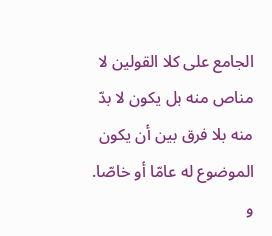الجامع على كلا القولين لا مناص منه بل يكون لا بدّ منه بلا فرق بين أن يكون الموضوع له عامّا أو خاصّا. و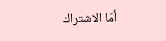أمّا الاشتراك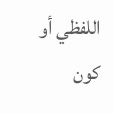اللفظي أو كون